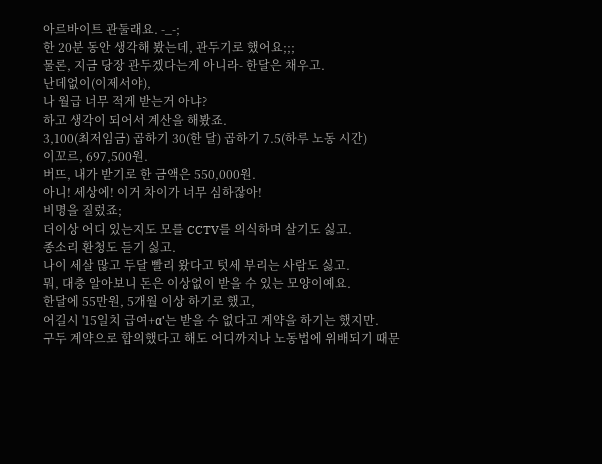아르바이트 관둘래요. -_-;
한 20분 동안 생각해 봤는데, 관두기로 했어요;;;
물론, 지금 당장 관두겠다는게 아니라- 한달은 채우고.
난데없이(이제서야),
나 월급 너무 적게 받는거 아냐?
하고 생각이 되어서 계산을 해봤죠.
3,100(최저임금) 곱하기 30(한 달) 곱하기 7.5(하루 노동 시간)
이꼬르, 697,500원.
버뜨, 내가 받기로 한 금액은 550,000원.
아니! 세상에! 이거 차이가 너무 심하잖아!
비명을 질렀죠;
더이상 어디 있는지도 모를 CCTV를 의식하며 살기도 싫고.
종소리 환청도 듣기 싫고.
나이 세살 많고 두달 빨리 왔다고 텃세 부리는 사람도 싫고.
뭐, 대충 알아보니 돈은 이상없이 받을 수 있는 모양이예요.
한달에 55만원, 5개월 이상 하기로 했고,
어길시 '15일치 급여+α'는 받을 수 없다고 계약을 하기는 했지만.
구두 계약으로 합의했다고 해도 어디까지나 노동법에 위배되기 때문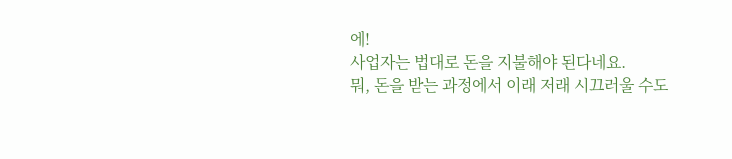에!
사업자는 법대로 돈을 지불해야 된다네요.
뭐, 돈을 받는 과정에서 이래 저래 시끄러울 수도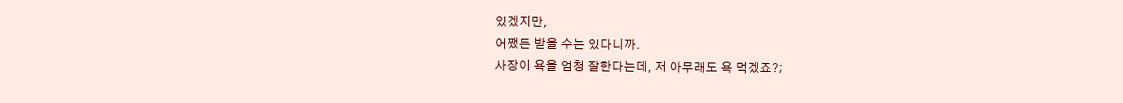있겠지만,
어쨌든 받을 수는 있다니까.
사장이 욕을 엄청 잘한다는데, 저 아무래도 욕 먹겠죠?;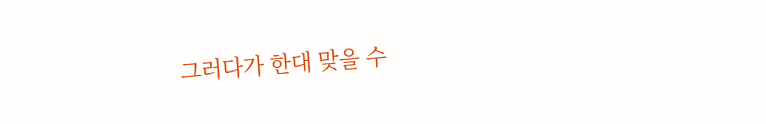그러다가 한대 맞을 수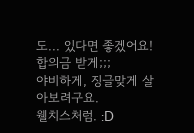도... 있다면 좋겠어요!
합의금 받게;;;
야비하게, 징글맞게 살아보려구요.
웰치스처럼. :D